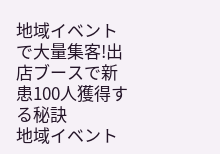地域イベントで大量集客!出店ブースで新患100人獲得する秘訣
地域イベント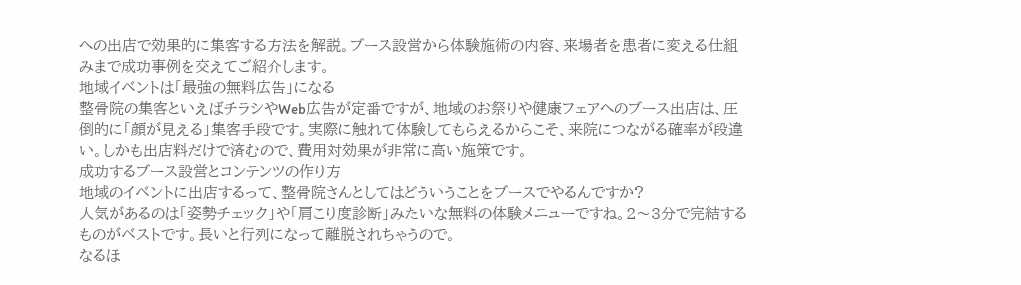への出店で効果的に集客する方法を解説。ブース設営から体験施術の内容、来場者を患者に変える仕組みまで成功事例を交えてご紹介します。
地域イベントは「最強の無料広告」になる
整骨院の集客といえばチラシやWeb広告が定番ですが、地域のお祭りや健康フェアへのブース出店は、圧倒的に「顔が見える」集客手段です。実際に触れて体験してもらえるからこそ、来院につながる確率が段違い。しかも出店料だけで済むので、費用対効果が非常に高い施策です。
成功するブース設営とコンテンツの作り方
地域のイベントに出店するって、整骨院さんとしてはどういうことをブースでやるんですか?
人気があるのは「姿勢チェック」や「肩こり度診断」みたいな無料の体験メニューですね。2〜3分で完結するものがベストです。長いと行列になって離脱されちゃうので。
なるほ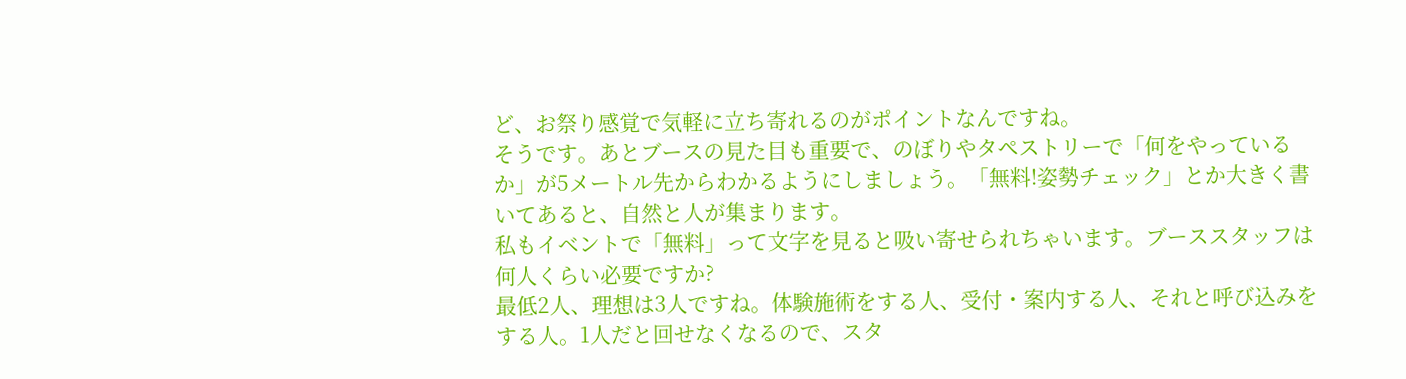ど、お祭り感覚で気軽に立ち寄れるのがポイントなんですね。
そうです。あとブースの見た目も重要で、のぼりやタペストリーで「何をやっているか」が5メートル先からわかるようにしましょう。「無料!姿勢チェック」とか大きく書いてあると、自然と人が集まります。
私もイベントで「無料」って文字を見ると吸い寄せられちゃいます。ブーススタッフは何人くらい必要ですか?
最低2人、理想は3人ですね。体験施術をする人、受付・案内する人、それと呼び込みをする人。1人だと回せなくなるので、スタ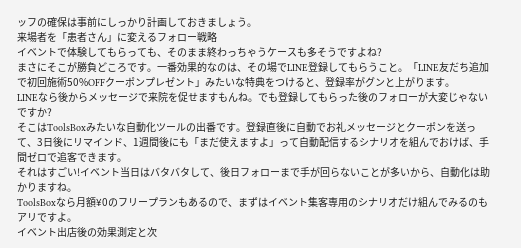ッフの確保は事前にしっかり計画しておきましょう。
来場者を「患者さん」に変えるフォロー戦略
イベントで体験してもらっても、そのまま終わっちゃうケースも多そうですよね?
まさにそこが勝負どころです。一番効果的なのは、その場でLINE登録してもらうこと。「LINE友だち追加で初回施術50%OFFクーポンプレゼント」みたいな特典をつけると、登録率がグンと上がります。
LINEなら後からメッセージで来院を促せますもんね。でも登録してもらった後のフォローが大変じゃないですか?
そこはToolsBoxみたいな自動化ツールの出番です。登録直後に自動でお礼メッセージとクーポンを送って、3日後にリマインド、1週間後にも「まだ使えますよ」って自動配信するシナリオを組んでおけば、手間ゼロで追客できます。
それはすごい!イベント当日はバタバタして、後日フォローまで手が回らないことが多いから、自動化は助かりますね。
ToolsBoxなら月額¥0のフリープランもあるので、まずはイベント集客専用のシナリオだけ組んでみるのもアリですよ。
イベント出店後の効果測定と次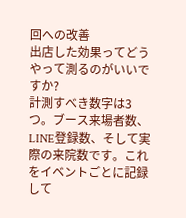回への改善
出店した効果ってどうやって測るのがいいですか?
計測すべき数字は3つ。ブース来場者数、LINE登録数、そして実際の来院数です。これをイベントごとに記録して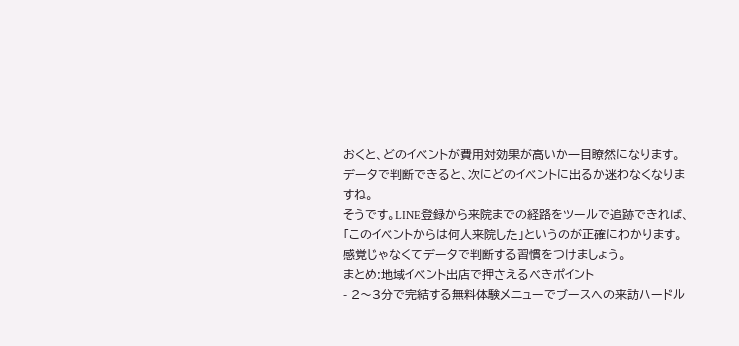おくと、どのイベントが費用対効果が高いか一目瞭然になります。
データで判断できると、次にどのイベントに出るか迷わなくなりますね。
そうです。LINE登録から来院までの経路をツールで追跡できれば、「このイベントからは何人来院した」というのが正確にわかります。感覚じゃなくてデータで判断する習慣をつけましょう。
まとめ:地域イベント出店で押さえるべきポイント
- 2〜3分で完結する無料体験メニューでブースへの来訪ハードル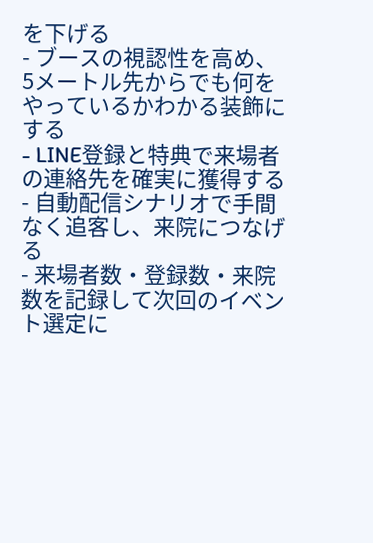を下げる
- ブースの視認性を高め、5メートル先からでも何をやっているかわかる装飾にする
- LINE登録と特典で来場者の連絡先を確実に獲得する
- 自動配信シナリオで手間なく追客し、来院につなげる
- 来場者数・登録数・来院数を記録して次回のイベント選定に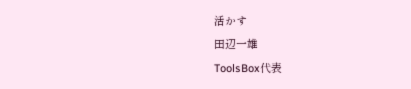活かす
田辺一雄
ToolsBox代表